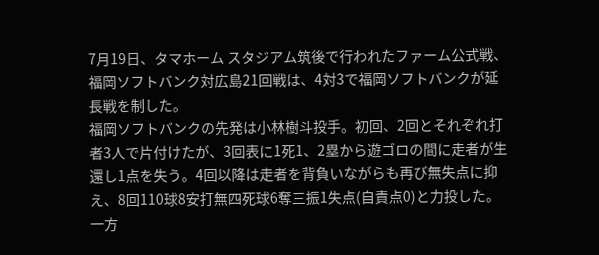7月19日、タマホーム スタジアム筑後で行われたファーム公式戦、福岡ソフトバンク対広島21回戦は、4対3で福岡ソフトバンクが延長戦を制した。
福岡ソフトバンクの先発は小林樹斗投手。初回、2回とそれぞれ打者3人で片付けたが、3回表に1死1、2塁から遊ゴロの間に走者が生還し1点を失う。4回以降は走者を背負いながらも再び無失点に抑え、8回110球8安打無四死球6奪三振1失点(自責点0)と力投した。
一方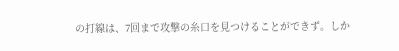の打線は、7回まで攻撃の糸口を見つけることができず。しか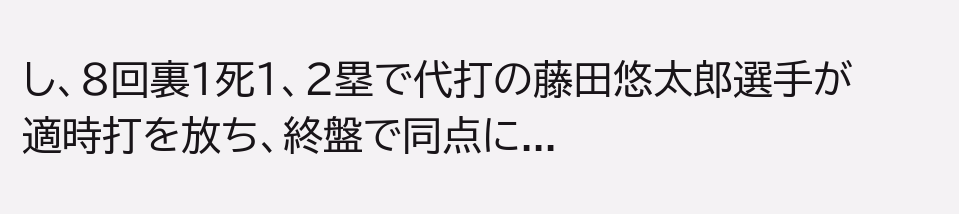し、8回裏1死1、2塁で代打の藤田悠太郎選手が適時打を放ち、終盤で同点に...